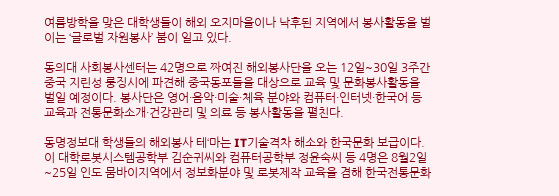여름방학을 맞은 대학생들이 해외 오지마을이나 낙후된 지역에서 봉사활동을 벌이는 ‘글로벌 자원봉사’ 붐이 일고 있다.

동의대 사회봉사센터는 42명으로 짜여진 해외봉사단을 오는 12일~30일 3주간 중국 지린성 룽징시에 파견해 중국동포들을 대상으로 교육 및 문화봉사활동을 벌일 예정이다. 봉사단은 영어·음악·미술·체육 분야와 컴퓨터·인터넷·한국어 등 교육과 전통문화소개·건강관리 및 의료 등 봉사활동을 펼친다.

동명정보대 학생들의 해외봉사 테‘마는 IT기술격차 해소와 한국문화 보급이다. 이 대학로봇시스템공학부 김순귀씨와 컴퓨터공학부 정윤숙씨 등 4명은 8월2일~25일 인도 뭄바이지역에서 정보화분야 및 로봇제작 교육을 겸해 한국전통문화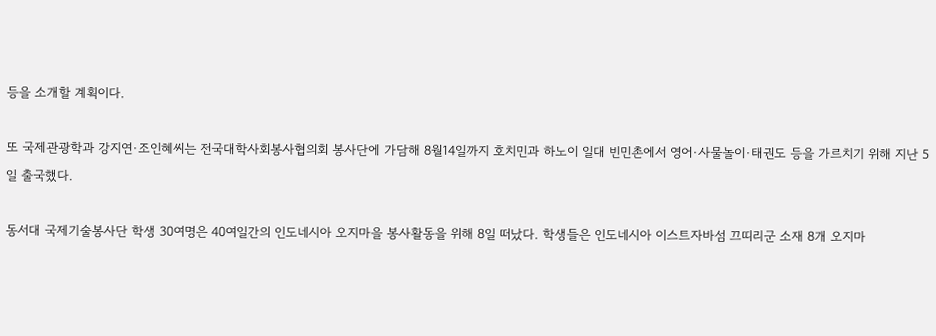등을 소개할 계획이다.

또 국제관광학과 강지연·조인혜씨는 전국대학사회봉사협의회 봉사단에 가담해 8월14일까지 호치민과 하노이 일대 빈민촌에서 영어·사물놀이·태권도 등을 가르치기 위해 지난 5일 출국했다.

동서대 국제기술봉사단 학생 30여명은 40여일간의 인도네시아 오지마을 봉사활동을 위해 8일 떠났다. 학생들은 인도네시아 이스트자바섬 끄띠리군 소재 8개 오지마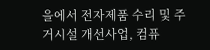을에서 전자제품 수리 및 주거시설 개선사업, 컴퓨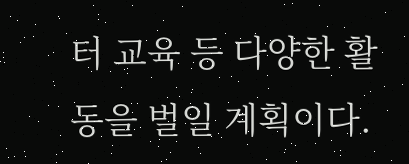터 교육 등 다양한 활동을 벌일 계획이다.